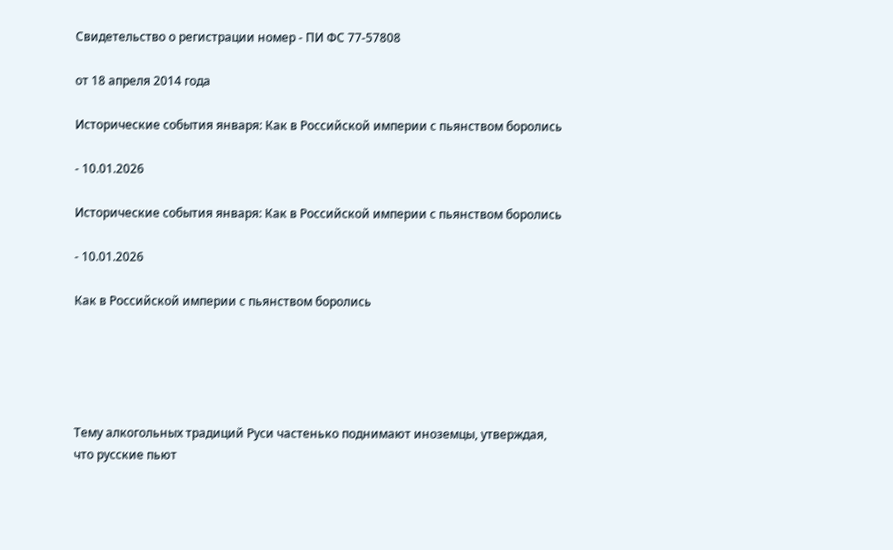Свидетельство о регистрации номер - ПИ ФС 77-57808

от 18 апреля 2014 года

Исторические события января: Как в Российской империи с пьянством боролись

- 10.01.2026

Исторические события января: Как в Российской империи с пьянством боролись

- 10.01.2026

Как в Российской империи с пьянством боролись





Тему алкогольных традиций Руси частенько поднимают иноземцы, утверждая, что русские пьют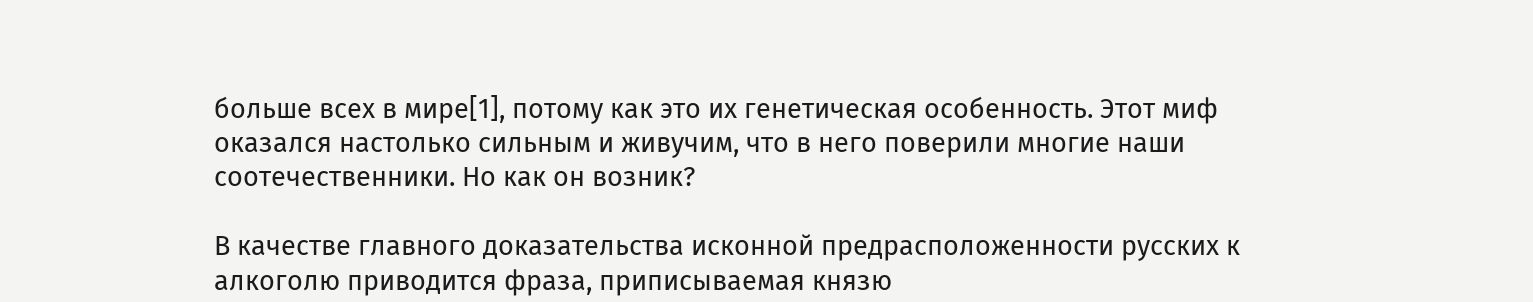больше всех в мире[1], потому как это их генетическая особенность. Этот миф оказался настолько сильным и живучим, что в него поверили многие наши соотечественники. Но как он возник?

В качестве главного доказательства исконной предрасположенности русских к алкоголю приводится фраза, приписываемая князю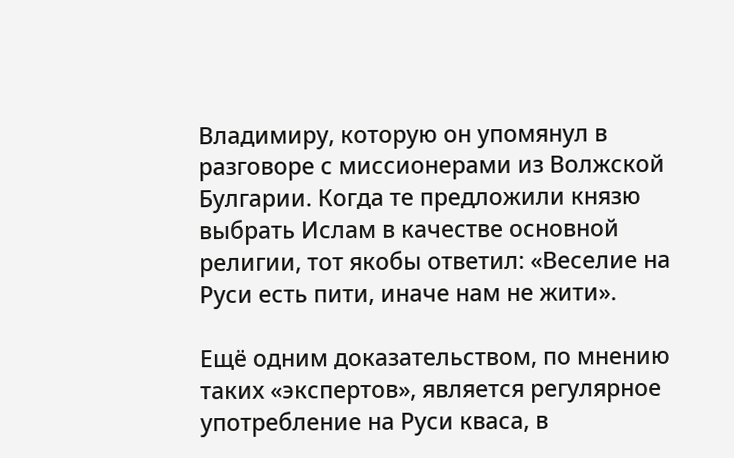Владимиру, которую он упомянул в разговоре с миссионерами из Волжской Булгарии. Когда те предложили князю выбрать Ислам в качестве основной религии, тот якобы ответил: «Веселие на Руси есть пити, иначе нам не жити».

Ещё одним доказательством, по мнению таких «экспертов», является регулярное употребление на Руси кваса, в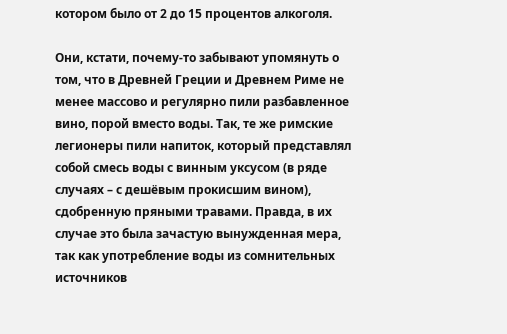котором было от 2 до 15 процентов алкоголя.

Они, кстати, почему-то забывают упомянуть о том, что в Древней Греции и Древнем Риме не менее массово и регулярно пили разбавленное вино, порой вместо воды. Так, те же римские легионеры пили напиток, который представлял собой смесь воды с винным уксусом (в ряде случаях – с дешёвым прокисшим вином), сдобренную пряными травами. Правда, в их случае это была зачастую вынужденная мера, так как употребление воды из сомнительных источников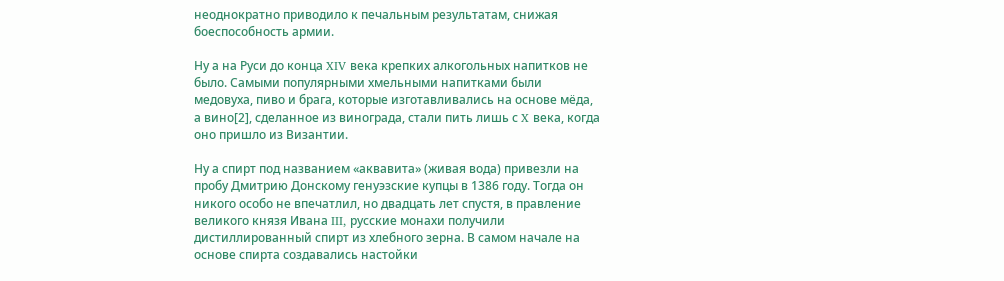неоднократно приводило к печальным результатам, снижая боеспособность армии.

Ну а на Руси до конца XIV века крепких алкогольных напитков не было. Самыми популярными хмельными напитками были медовуха, пиво и брага, которые изготавливались на основе мёда, а вино[2], сделанное из винограда, стали пить лишь с X века, когда оно пришло из Византии.

Ну а спирт под названием «аквавита» (живая вода) привезли на пробу Дмитрию Донскому генуэзские купцы в 1386 году. Тогда он никого особо не впечатлил, но двадцать лет спустя, в правление великого князя Ивана III, русские монахи получили дистиллированный спирт из хлебного зерна. В самом начале на основе спирта создавались настойки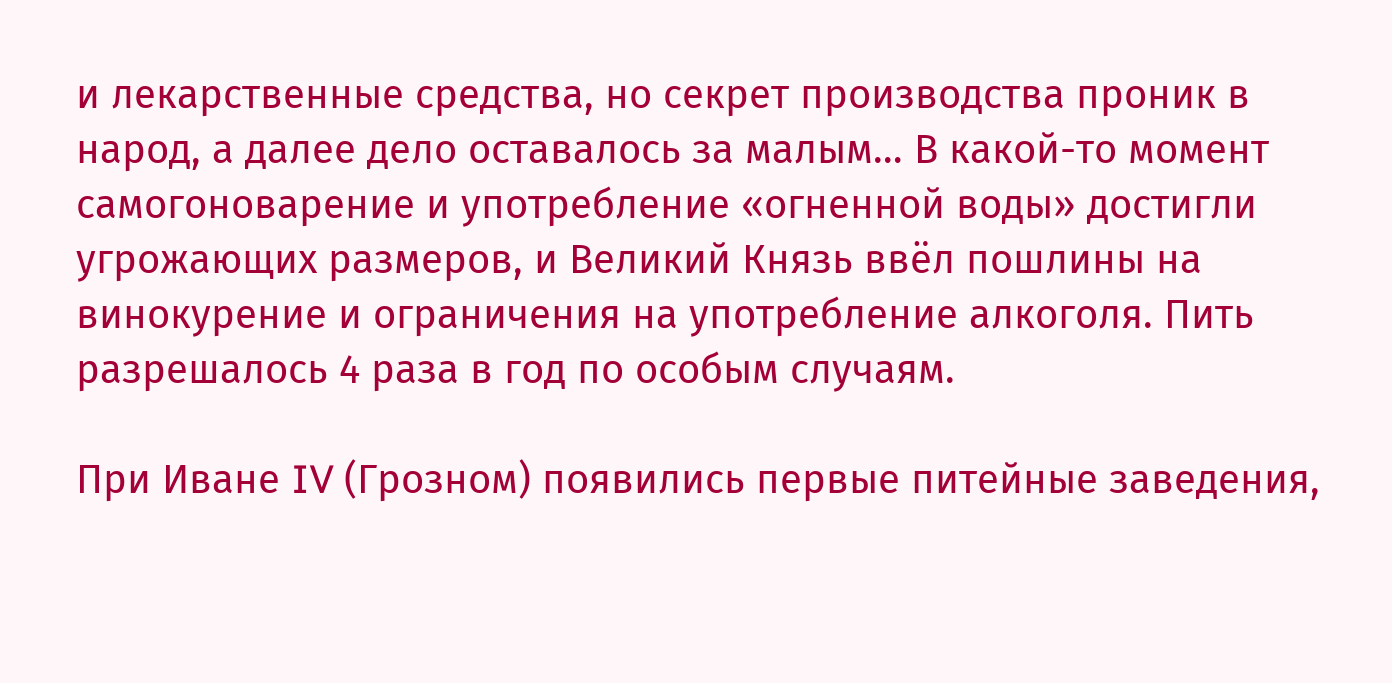и лекарственные средства, но секрет производства проник в народ, а далее дело оставалось за малым… В какой-то момент самогоноварение и употребление «огненной воды» достигли угрожающих размеров, и Великий Князь ввёл пошлины на винокурение и ограничения на употребление алкоголя. Пить разрешалось 4 раза в год по особым случаям.

При Иване IV (Грозном) появились первые питейные заведения,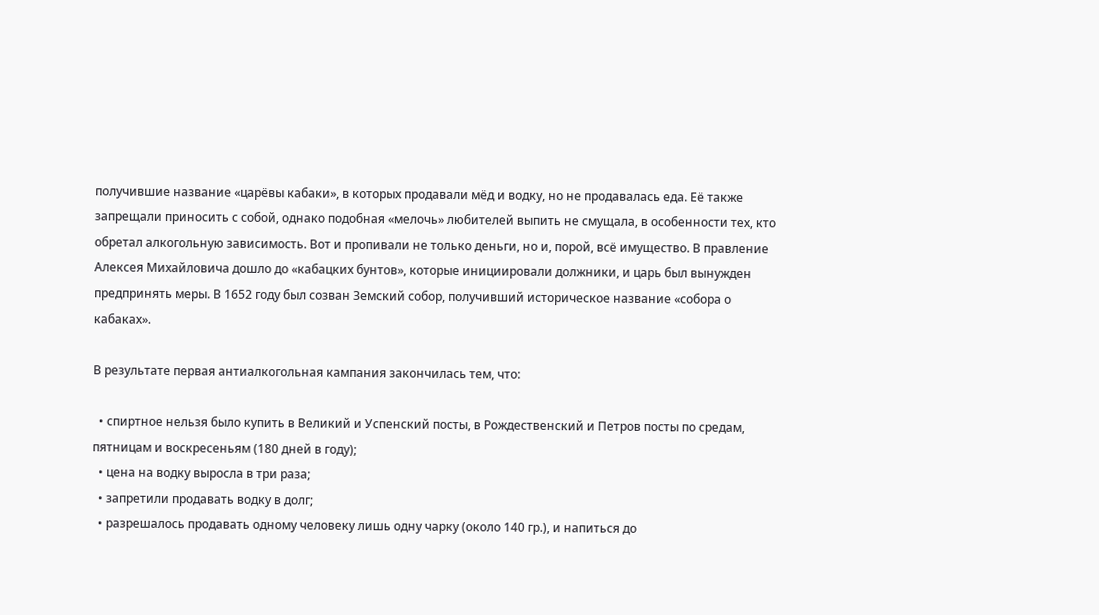получившие название «царёвы кабаки», в которых продавали мёд и водку, но не продавалась еда. Её также запрещали приносить с собой, однако подобная «мелочь» любителей выпить не смущала, в особенности тех, кто обретал алкогольную зависимость. Вот и пропивали не только деньги, но и, порой, всё имущество. В правление Алексея Михайловича дошло до «кабацких бунтов», которые инициировали должники, и царь был вынужден предпринять меры. В 1652 году был созван Земский собор, получивший историческое название «собора о кабаках».

В результате первая антиалкогольная кампания закончилась тем, что:

  • спиртное нельзя было купить в Великий и Успенский посты, в Рождественский и Петров посты по средам, пятницам и воскресеньям (180 дней в году);
  • цена на водку выросла в три раза;
  • запретили продавать водку в долг;
  • разрешалось продавать одному человеку лишь одну чарку (около 140 гр.), и напиться до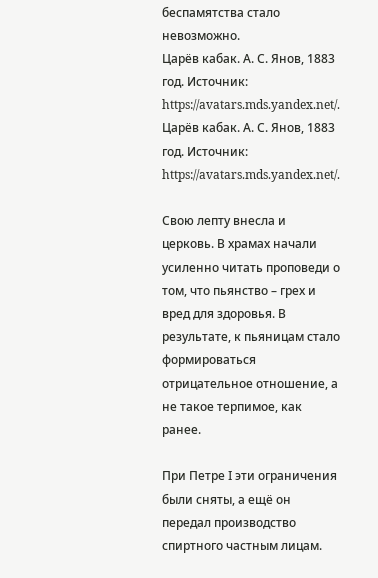беспамятства стало невозможно.
Царёв кабак. А. С. Янов, 1883 год. Источник: https://avatars.mds.yandex.net/.
Царёв кабак. А. С. Янов, 1883 год. Источник: https://avatars.mds.yandex.net/.

Свою лепту внесла и церковь. В храмах начали усиленно читать проповеди о том, что пьянство – грех и вред для здоровья. В результате, к пьяницам стало формироваться отрицательное отношение, а не такое терпимое, как ранее.

При Петре I эти ограничения были сняты, а ещё он передал производство спиртного частным лицам.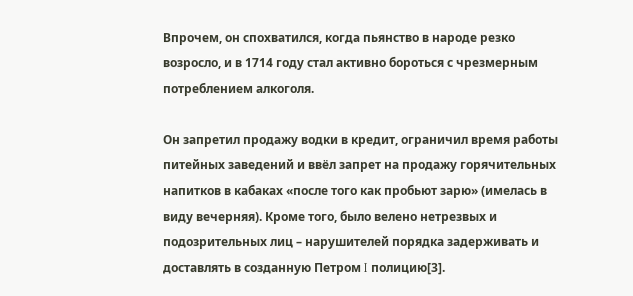Впрочем, он спохватился, когда пьянство в народе резко возросло, и в 1714 году стал активно бороться с чрезмерным потреблением алкоголя.

Он запретил продажу водки в кредит, ограничил время работы питейных заведений и ввёл запрет на продажу горячительных напитков в кабаках «после того как пробьют зарю» (имелась в виду вечерняя). Кроме того, было велено нетрезвых и подозрительных лиц – нарушителей порядка задерживать и доставлять в созданную Петром I полицию[3].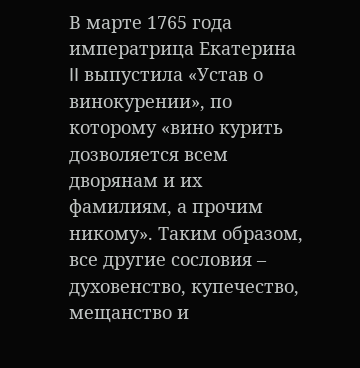В марте 1765 года императрица Екатерина II выпустила «Устав о винокурении», по которому «вино курить дозволяется всем дворянам и их фамилиям, а прочим никому». Таким образом, все другие сословия – духовенство, купечество, мещанство и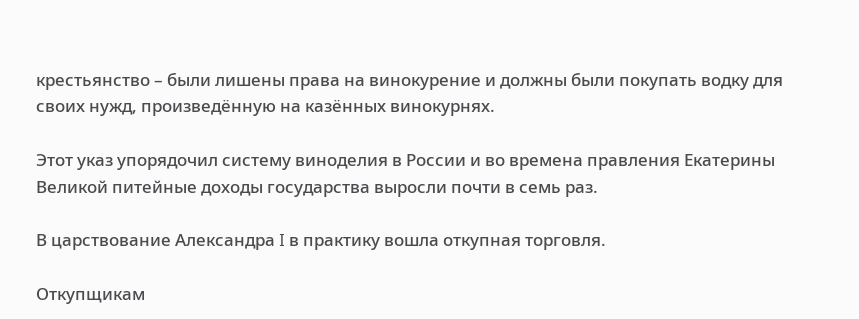крестьянство – были лишены права на винокурение и должны были покупать водку для своих нужд, произведённую на казённых винокурнях.

Этот указ упорядочил систему виноделия в России и во времена правления Екатерины Великой питейные доходы государства выросли почти в семь раз.

В царствование Александра I в практику вошла откупная торговля.

Откупщикам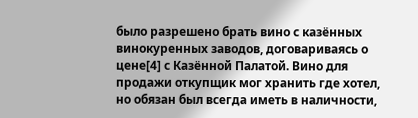было разрешено брать вино с казённых винокуренных заводов, договариваясь о цене[4] с Казённой Палатой. Вино для продажи откупщик мог хранить где хотел, но обязан был всегда иметь в наличности,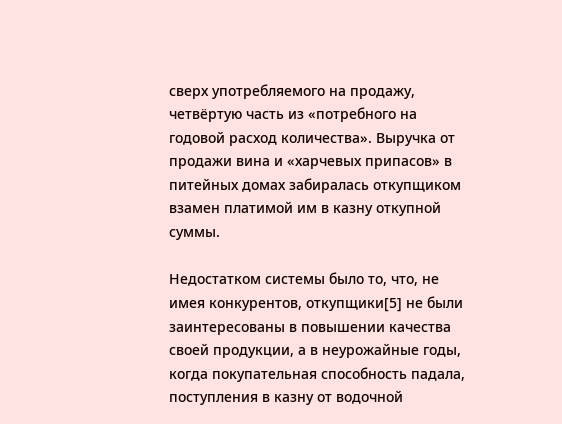сверх употребляемого на продажу, четвёртую часть из «потребного на годовой расход количества». Выручка от продажи вина и «харчевых припасов» в питейных домах забиралась откупщиком взамен платимой им в казну откупной суммы.

Недостатком системы было то, что, не имея конкурентов, откупщики[5] не были заинтересованы в повышении качества своей продукции, а в неурожайные годы, когда покупательная способность падала, поступления в казну от водочной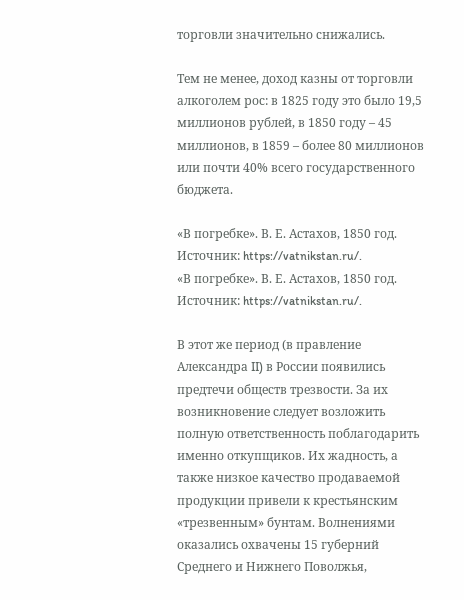торговли значительно снижались.

Тем не менее, доход казны от торговли алкоголем рос: в 1825 году это было 19,5 миллионов рублей, в 1850 году – 45 миллионов, в 1859 – более 80 миллионов или почти 40% всего государственного бюджета.

«В погребке». В. Е. Астахов, 1850 год. Источник: https://vatnikstan.ru/.
«В погребке». В. Е. Астахов, 1850 год. Источник: https://vatnikstan.ru/.

В этот же период (в правление Александра II) в России появились предтечи обществ трезвости. За их возникновение следует возложить полную ответственность поблагодарить именно откупщиков. Их жадность, а также низкое качество продаваемой продукции привели к крестьянским «трезвенным» бунтам. Волнениями оказались охвачены 15 губерний Среднего и Нижнего Поволжья,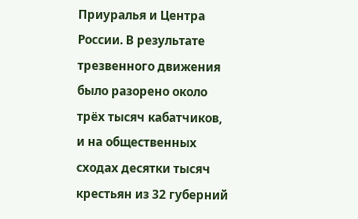Приуралья и Центра России. В результате трезвенного движения было разорено около трёх тысяч кабатчиков, и на общественных сходах десятки тысяч крестьян из 32 губерний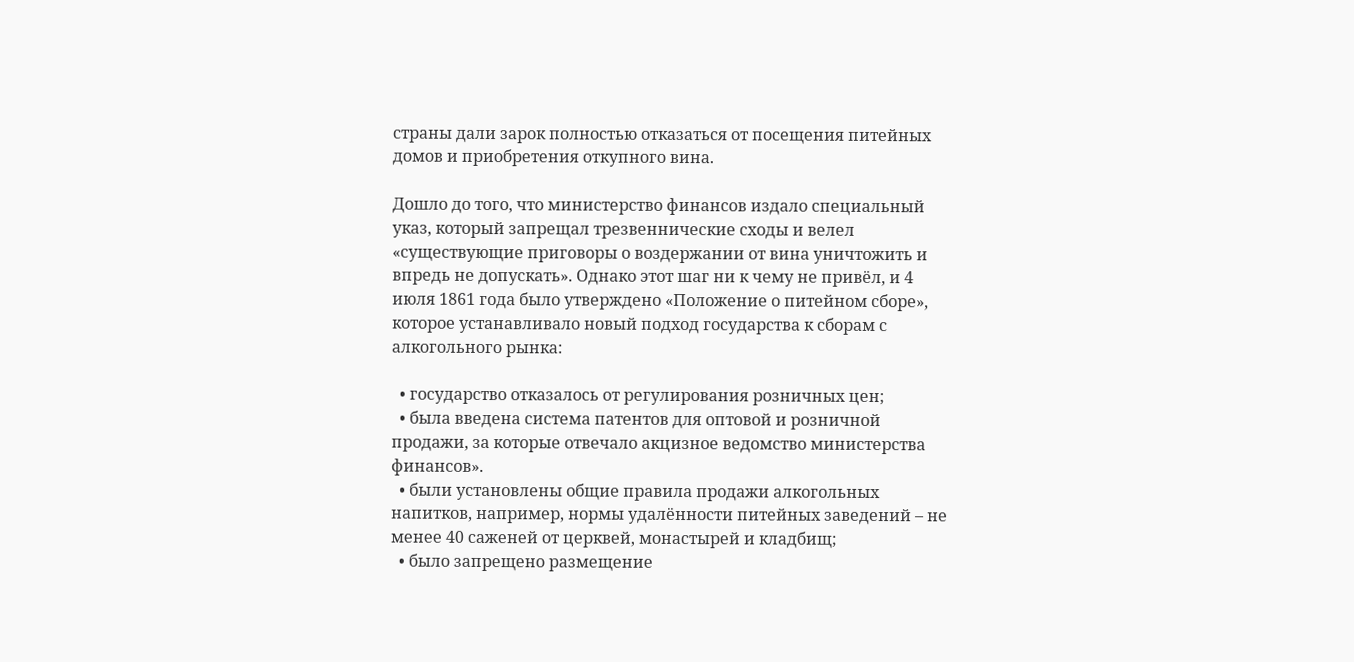страны дали зарок полностью отказаться от посещения питейных домов и приобретения откупного вина.

Дошло до того, что министерство финансов издало специальный указ, который запрещал трезвеннические сходы и велел «существующие приговоры о воздержании от вина уничтожить и впредь не допускать». Однако этот шаг ни к чему не привёл, и 4 июля 1861 года было утверждено «Положение о питейном сборе», которое устанавливало новый подход государства к сборам с алкогольного рынка:

  • государство отказалось от регулирования розничных цен;
  • была введена система патентов для оптовой и розничной продажи, за которые отвечало акцизное ведомство министерства финансов».
  • были установлены общие правила продажи алкогольных напитков, например, нормы удалённости питейных заведений – не менее 40 саженей от церквей, монастырей и кладбищ;
  • было запрещено размещение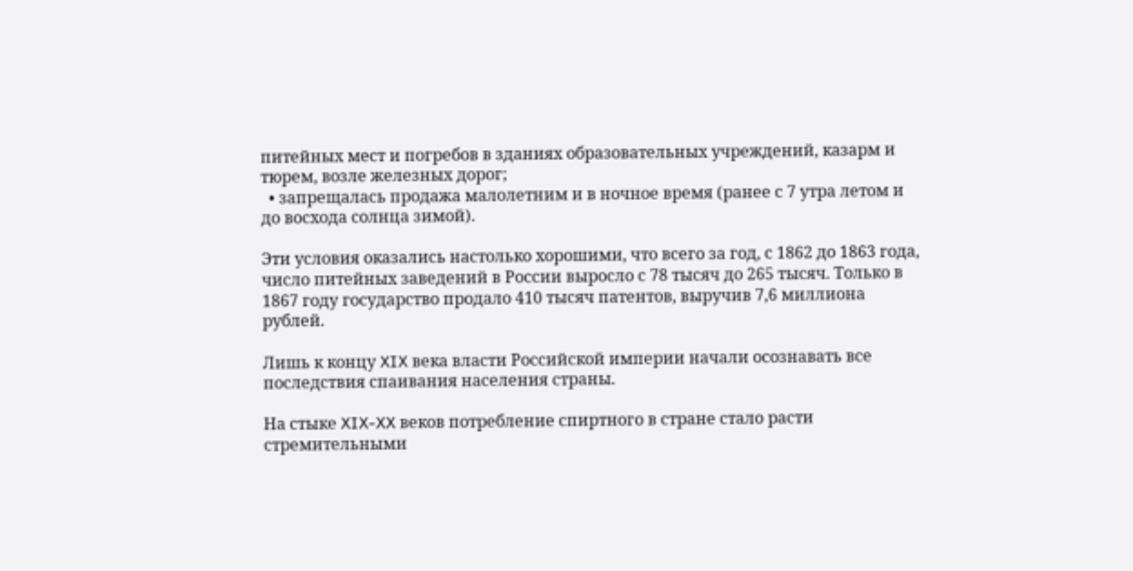питейных мест и погребов в зданиях образовательных учреждений, казарм и тюрем, возле железных дорог;
  • запрещалась продажа малолетним и в ночное время (ранее с 7 утра летом и до восхода солнца зимой).

Эти условия оказались настолько хорошими, что всего за год, с 1862 до 1863 года, число питейных заведений в России выросло с 78 тысяч до 265 тысяч. Только в 1867 году государство продало 410 тысяч патентов, выручив 7,6 миллиона рублей.

Лишь к концу XIX века власти Российской империи начали осознавать все последствия спаивания населения страны.

На стыке XIX-XX веков потребление спиртного в стране стало расти стремительными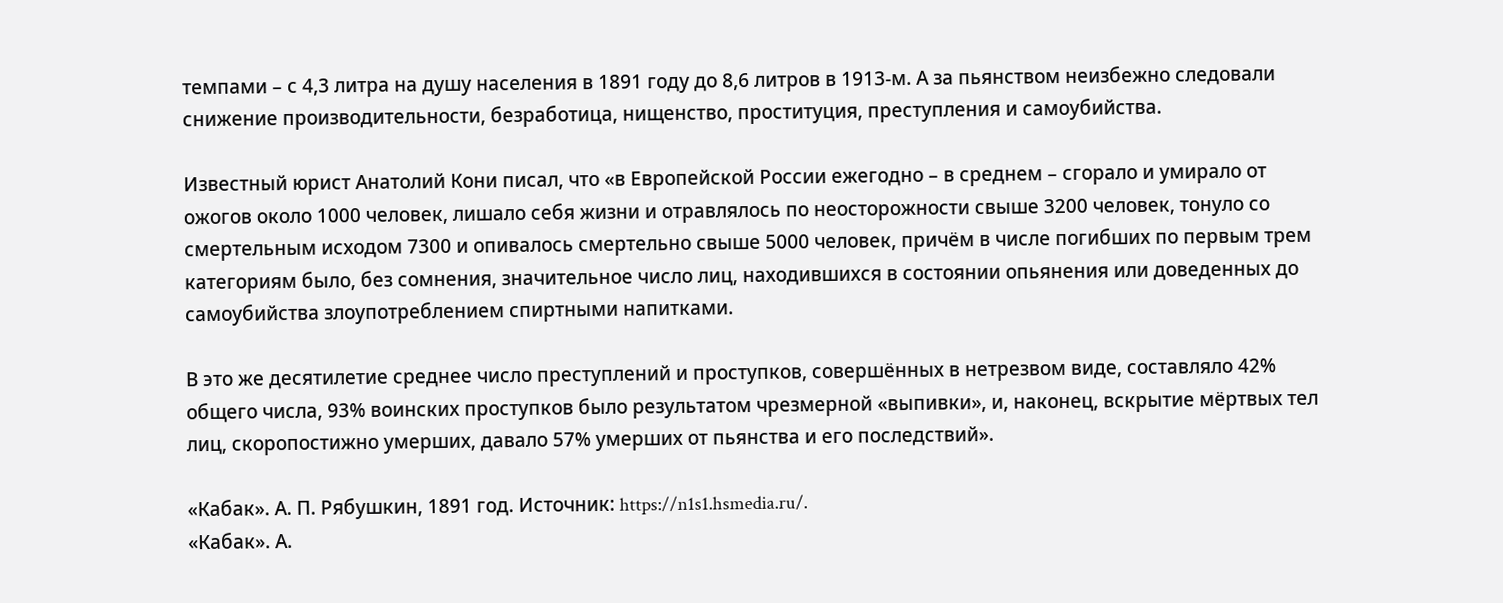темпами – с 4,3 литра на душу населения в 1891 году до 8,6 литров в 1913-м. А за пьянством неизбежно следовали снижение производительности, безработица, нищенство, проституция, преступления и самоубийства.

Известный юрист Анатолий Кони писал, что «в Европейской России ежегодно – в среднем – сгорало и умирало от ожогов около 1000 человек, лишало себя жизни и отравлялось по неосторожности свыше 3200 человек, тонуло со смертельным исходом 7300 и опивалось смертельно свыше 5000 человек, причём в числе погибших по первым трем категориям было, без сомнения, значительное число лиц, находившихся в состоянии опьянения или доведенных до самоубийства злоупотреблением спиртными напитками.

В это же десятилетие среднее число преступлений и проступков, совершённых в нетрезвом виде, составляло 42% общего числа, 93% воинских проступков было результатом чрезмерной «выпивки», и, наконец, вскрытие мёртвых тел лиц, скоропостижно умерших, давало 57% умерших от пьянства и его последствий».

«Кабак». А. П. Рябушкин, 1891 год. Источник: https://n1s1.hsmedia.ru/.
«Кабак». А.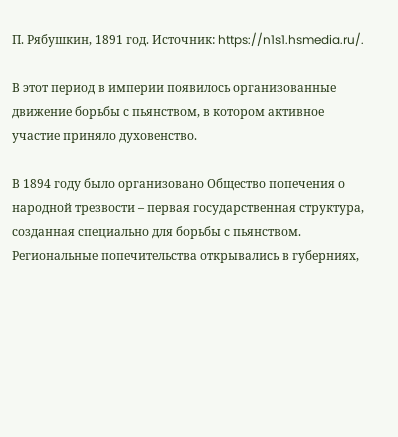П. Рябушкин, 1891 год. Источник: https://n1s1.hsmedia.ru/.

В этот период в империи появилось организованные движение борьбы с пьянством, в котором активное участие приняло духовенство.

В 1894 году было организовано Общество попечения о народной трезвости – первая государственная структура, созданная специально для борьбы с пьянством. Региональные попечительства открывались в губерниях,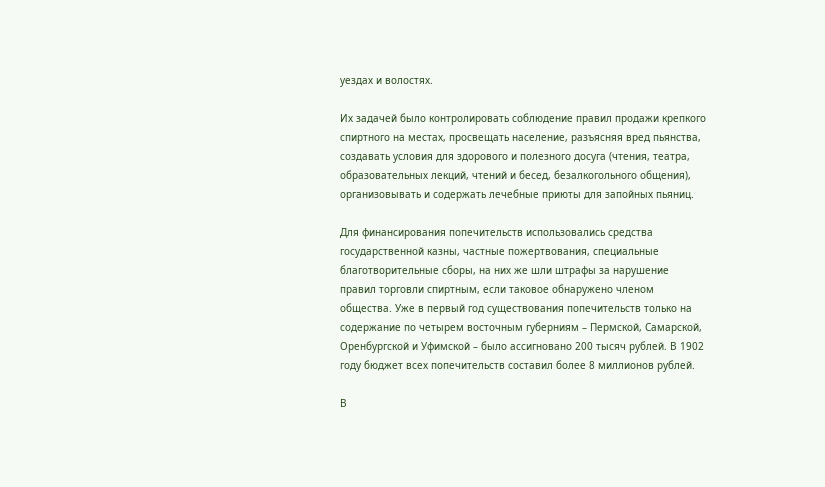уездах и волостях.

Их задачей было контролировать соблюдение правил продажи крепкого спиртного на местах, просвещать население, разъясняя вред пьянства, создавать условия для здорового и полезного досуга (чтения, театра, образовательных лекций, чтений и бесед, безалкогольного общения), организовывать и содержать лечебные приюты для запойных пьяниц.

Для финансирования попечительств использовались средства государственной казны, частные пожертвования, специальные благотворительные сборы, на них же шли штрафы за нарушение правил торговли спиртным, если таковое обнаружено членом общества. Уже в первый год существования попечительств только на содержание по четырем восточным губерниям – Пермской, Самарской, Оренбургской и Уфимской – было ассигновано 200 тысяч рублей. В 1902 году бюджет всех попечительств составил более 8 миллионов рублей.

В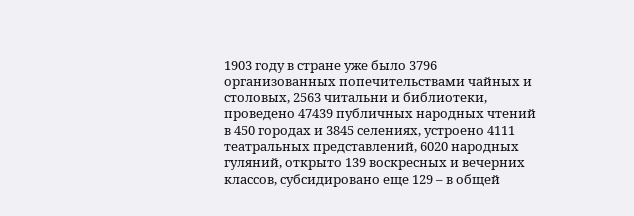1903 году в стране уже было 3796 организованных попечительствами чайных и столовых, 2563 читальни и библиотеки, проведено 47439 публичных народных чтений в 450 городах и 3845 селениях, устроено 4111 театральных представлений, 6020 народных гуляний, открыто 139 воскресных и вечерних классов, субсидировано еще 129 – в общей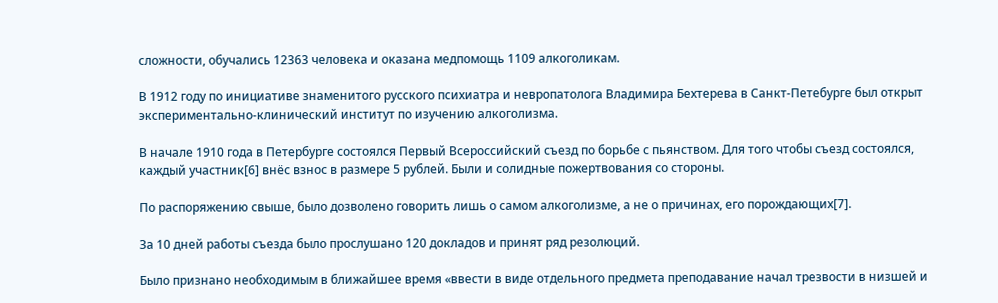сложности, обучались 12363 человека и оказана медпомощь 1109 алкоголикам.

В 1912 году по инициативе знаменитого русского психиатра и невропатолога Владимира Бехтерева в Санкт-Петебурге был открыт экспериментально-клинический институт по изучению алкоголизма.

В начале 1910 года в Петербурге состоялся Первый Всероссийский съезд по борьбе с пьянством. Для того чтобы съезд состоялся, каждый участник[6] внёс взнос в размере 5 рублей. Были и солидные пожертвования со стороны.

По распоряжению свыше, было дозволено говорить лишь о самом алкоголизме, а не о причинах, его порождающих[7].

За 10 дней работы съезда было прослушано 120 докладов и принят ряд резолюций.

Было признано необходимым в ближайшее время «ввести в виде отдельного предмета преподавание начал трезвости в низшей и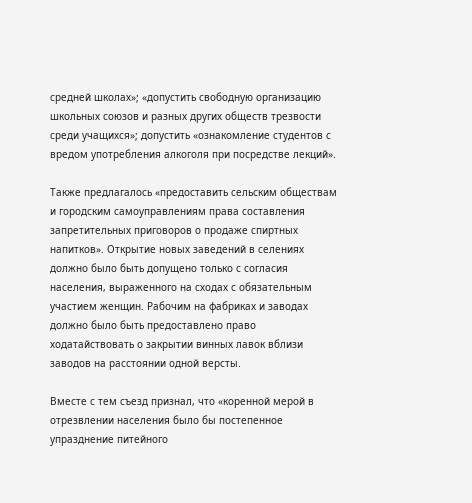средней школах»; «допустить свободную организацию школьных союзов и разных других обществ трезвости среди учащихся»; допустить «ознакомление студентов с вредом употребления алкоголя при посредстве лекций».

Также предлагалось «предоставить сельским обществам и городским самоуправлениям права составления запретительных приговоров о продаже спиртных напитков». Открытие новых заведений в селениях должно было быть допущено только с согласия населения, выраженного на сходах с обязательным участием женщин. Рабочим на фабриках и заводах должно было быть предоставлено право ходатайствовать о закрытии винных лавок вблизи заводов на расстоянии одной версты.

Вместе с тем съезд признал, что «коренной мерой в отрезвлении населения было бы постепенное упразднение питейного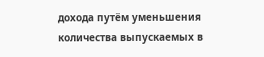дохода путём уменьшения количества выпускаемых в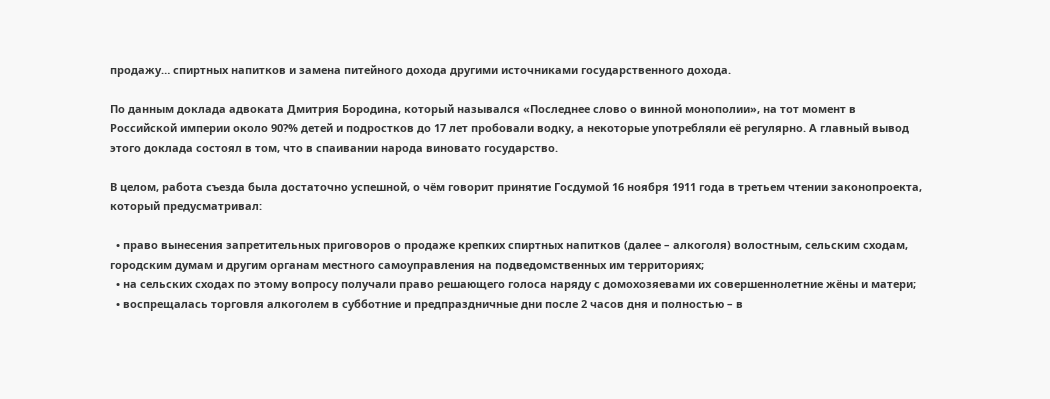продажу… спиртных напитков и замена питейного дохода другими источниками государственного дохода.

По данным доклада адвоката Дмитрия Бородина, который назывался «Последнее слово о винной монополии», на тот момент в Российской империи около 90?% детей и подростков до 17 лет пробовали водку, а некоторые употребляли её регулярно. А главный вывод этого доклада состоял в том, что в спаивании народа виновато государство.

В целом, работа съезда была достаточно успешной, о чём говорит принятие Госдумой 16 ноября 1911 года в третьем чтении законопроекта, который предусматривал:

  • право вынесения запретительных приговоров о продаже крепких спиртных напитков (далее – алкоголя) волостным, сельским сходам, городским думам и другим органам местного самоуправления на подведомственных им территориях;
  • на сельских сходах по этому вопросу получали право решающего голоса наряду с домохозяевами их совершеннолетние жёны и матери;
  • воспрещалась торговля алкоголем в субботние и предпраздничные дни после 2 часов дня и полностью – в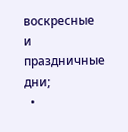воскресные и праздничные дни;
  •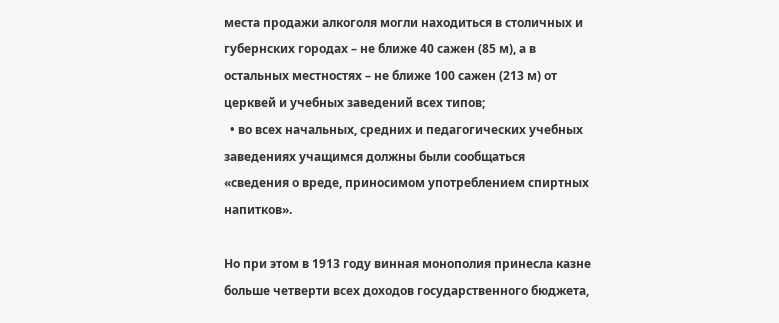места продажи алкоголя могли находиться в столичных и губернских городах – не ближе 40 сажен (85 м), а в остальных местностях – не ближе 100 сажен (213 м) от церквей и учебных заведений всех типов;
  • во всех начальных, средних и педагогических учебных заведениях учащимся должны были сообщаться «сведения о вреде, приносимом употреблением спиртных напитков».

Но при этом в 1913 году винная монополия принесла казне больше четверти всех доходов государственного бюджета,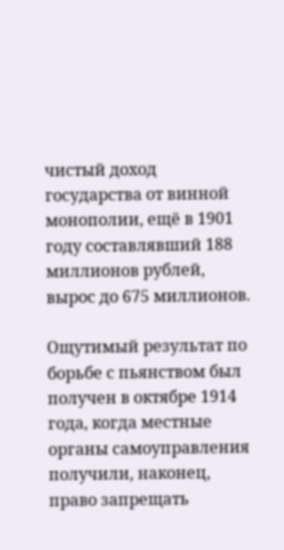чистый доход государства от винной монополии, ещё в 1901 году составлявший 188 миллионов рублей, вырос до 675 миллионов.

Ощутимый результат по борьбе с пьянством был получен в октябре 1914 года, когда местные органы самоуправления получили, наконец, право запрещать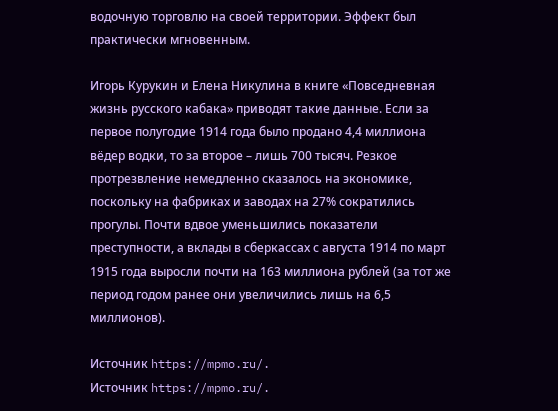водочную торговлю на своей территории. Эффект был практически мгновенным.

Игорь Курукин и Елена Никулина в книге «Повседневная жизнь русского кабака» приводят такие данные. Если за первое полугодие 1914 года было продано 4,4 миллиона вёдер водки, то за второе – лишь 700 тысяч. Резкое протрезвление немедленно сказалось на экономике, поскольку на фабриках и заводах на 27% сократились прогулы. Почти вдвое уменьшились показатели преступности, а вклады в сберкассах с августа 1914 по март 1915 года выросли почти на 163 миллиона рублей (за тот же период годом ранее они увеличились лишь на 6,5 миллионов).

Источник https://mpmo.ru/.
Источник https://mpmo.ru/.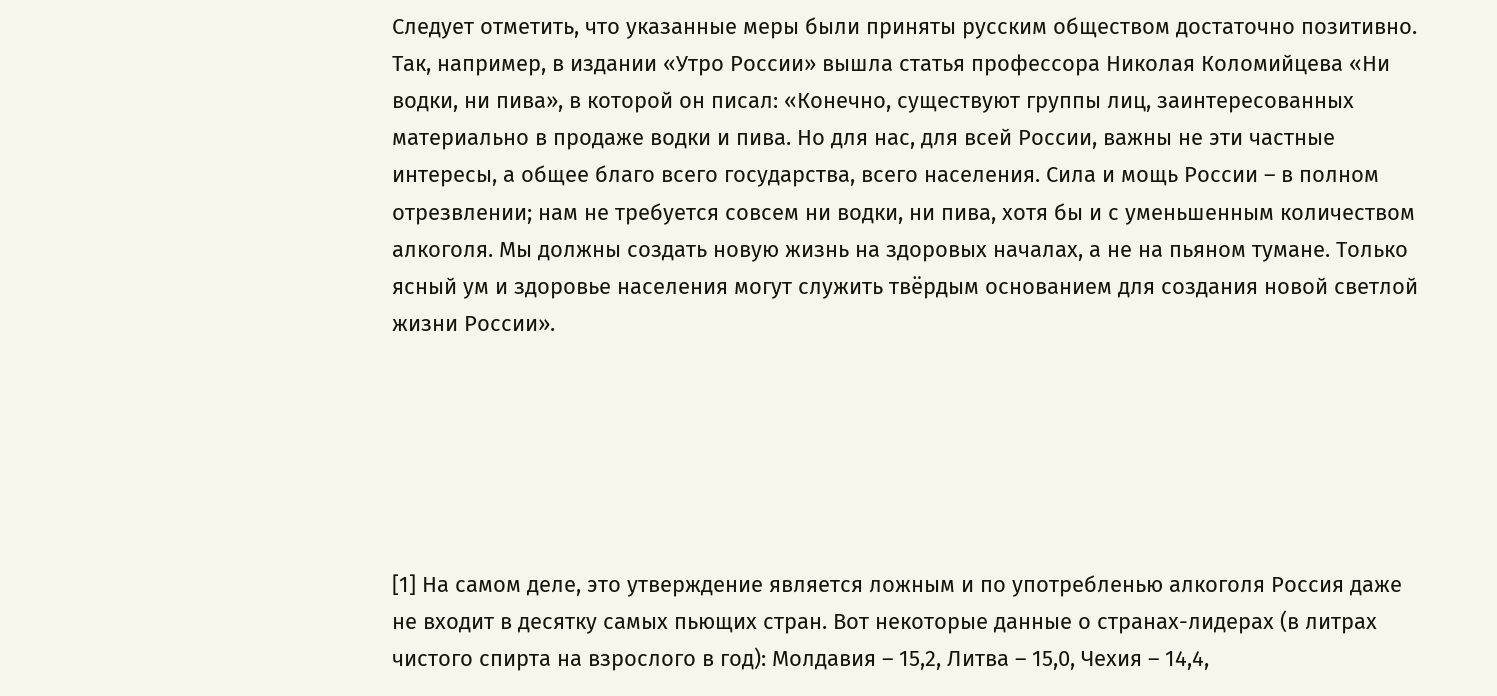Следует отметить, что указанные меры были приняты русским обществом достаточно позитивно. Так, например, в издании «Утро России» вышла статья профессора Николая Коломийцева «Ни водки, ни пива», в которой он писал: «Конечно, существуют группы лиц, заинтересованных материально в продаже водки и пива. Но для нас, для всей России, важны не эти частные интересы, а общее благо всего государства, всего населения. Сила и мощь России – в полном отрезвлении; нам не требуется совсем ни водки, ни пива, хотя бы и с уменьшенным количеством алкоголя. Мы должны создать новую жизнь на здоровых началах, а не на пьяном тумане. Только ясный ум и здоровье населения могут служить твёрдым основанием для создания новой светлой жизни России».






[1] На самом деле, это утверждение является ложным и по употребленью алкоголя Россия даже не входит в десятку самых пьющих стран. Вот некоторые данные о странах-лидерах (в литрах чистого спирта на взрослого в год): Молдавия – 15,2, Литва – 15,0, Чехия – 14,4,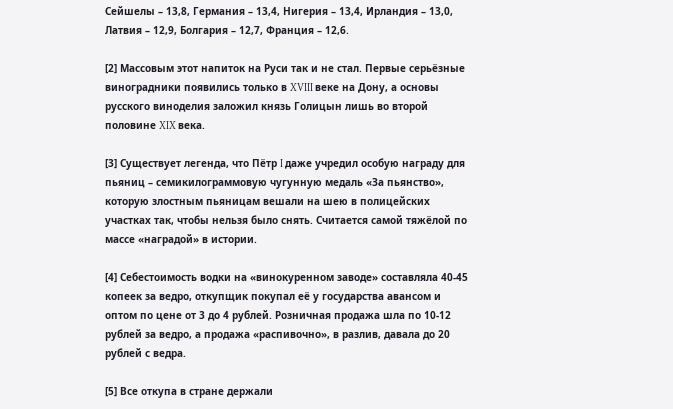Сейшелы – 13,8, Германия – 13,4, Нигерия – 13,4, Ирландия – 13,0, Латвия – 12,9, Болгария – 12,7, Франция – 12,6.

[2] Массовым этот напиток на Руси так и не стал. Первые серьёзные виноградники появились только в XVIII веке на Дону, а основы русского виноделия заложил князь Голицын лишь во второй половине XIX века.

[3] Существует легенда, что Пётр I даже учредил особую награду для пьяниц – семикилограммовую чугунную медаль «За пьянство», которую злостным пьяницам вешали на шею в полицейских участках так, чтобы нельзя было снять. Считается самой тяжёлой по массе «наградой» в истории.

[4] Себестоимость водки на «винокуренном заводе» составляла 40-45 копеек за ведро, откупщик покупал её у государства авансом и оптом по цене от 3 до 4 рублей. Розничная продажа шла по 10-12 рублей за ведро, а продажа «распивочно», в разлив, давала до 20 рублей с ведра.

[5] Все откупа в стране держали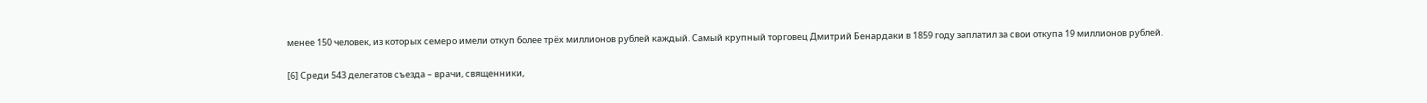менее 150 человек, из которых семеро имели откуп более трёх миллионов рублей каждый. Самый крупный торговец Дмитрий Бенардаки в 1859 году заплатил за свои откупа 19 миллионов рублей.

[6] Среди 543 делегатов съезда – врачи, священники,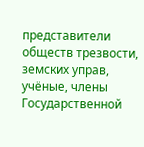представители обществ трезвости, земских управ, учёные, члены Государственной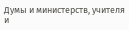Думы и министерств, учителя и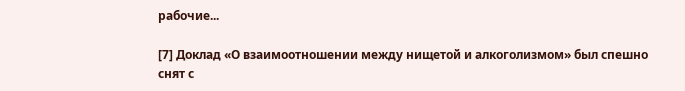рабочие...

[7] Доклад «О взаимоотношении между нищетой и алкоголизмом» был спешно снят с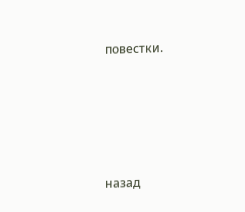повестки.






назад